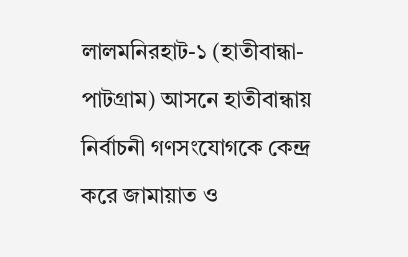লালমনিরহাট-১ (হাতীবান্ধা-পাটগ্রাম) আসনে হাতীবান্ধায় নির্বাচনী গণসংযোগকে কেন্দ্র করে জামায়াত ও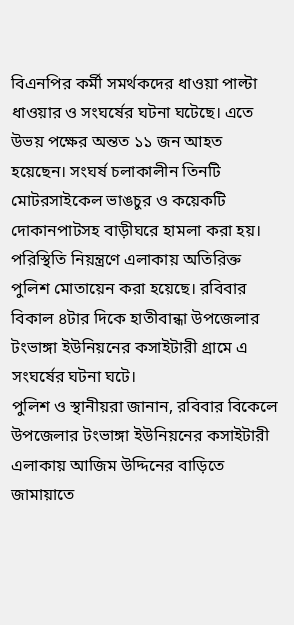বিএনপির কর্মী সমর্থকদের ধাওয়া পাল্টা ধাওয়ার ও সংঘর্ষের ঘটনা ঘটেছে। এতে উভয় পক্ষের অন্তত ১১ জন আহত হয়েছেন। সংঘর্ষ চলাকালীন তিনটি মোটরসাইকেল ভাঙচুর ও কয়েকটি দোকানপাটসহ বাড়ীঘরে হামলা করা হয়। পরিস্থিতি নিয়ন্ত্রণে এলাকায় অতিরিক্ত পুলিশ মোতায়েন করা হয়েছে। রবিবার বিকাল ৪টার দিকে হাতীবান্ধা উপজেলার টংভাঙ্গা ইউনিয়নের কসাইটারী গ্রামে এ সংঘর্ষের ঘটনা ঘটে।
পুলিশ ও স্থানীয়রা জানান, রবিবার বিকেলে উপজেলার টংভাঙ্গা ইউনিয়নের কসাইটারী এলাকায় আজিম উদ্দিনের বাড়িতে জামায়াতে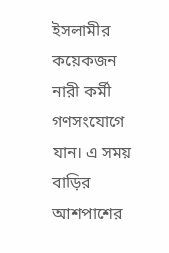ইসলামীর কয়েকজন নারী কর্মী গণসংযোগে যান। এ সময় বাড়ির আশপাশের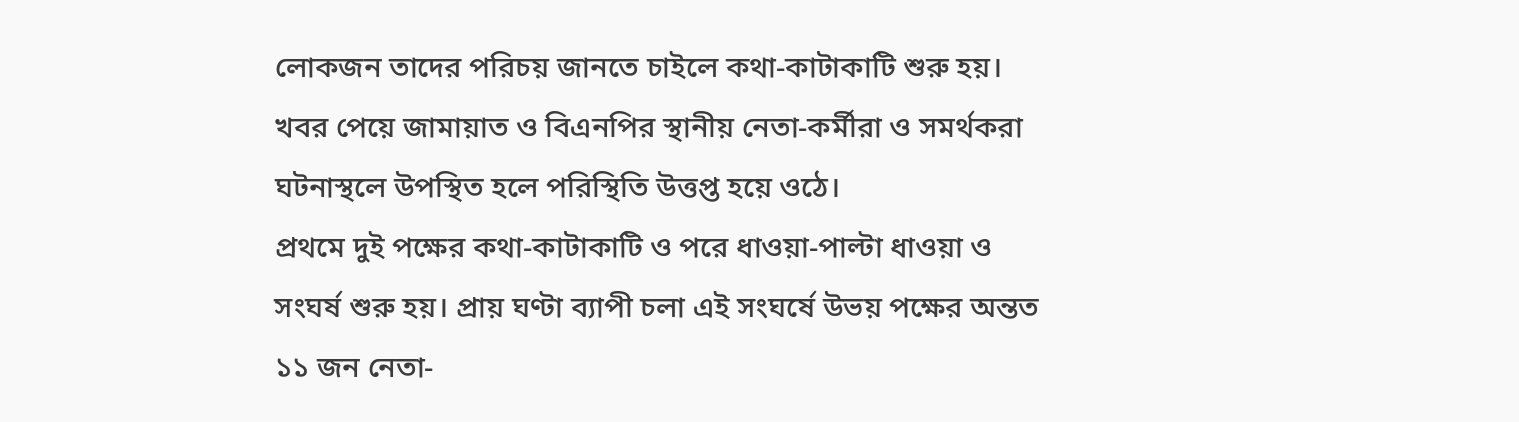লোকজন তাদের পরিচয় জানতে চাইলে কথা-কাটাকাটি শুরু হয়। খবর পেয়ে জামায়াত ও বিএনপির স্থানীয় নেতা-কর্মীরা ও সমর্থকরা ঘটনাস্থলে উপস্থিত হলে পরিস্থিতি উত্তপ্ত হয়ে ওঠে।
প্রথমে দুই পক্ষের কথা-কাটাকাটি ও পরে ধাওয়া-পাল্টা ধাওয়া ও সংঘর্ষ শুরু হয়। প্রায় ঘণ্টা ব্যাপী চলা এই সংঘর্ষে উভয় পক্ষের অন্তত ১১ জন নেতা-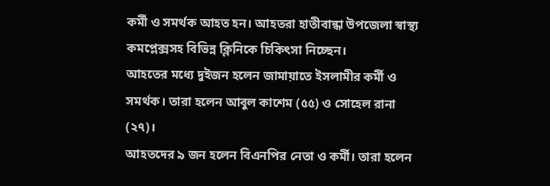কর্মী ও সমর্থক আহত হন। আহতরা হাতীবান্ধা উপজেলা স্বাস্থ্য কমপ্লেক্সসহ বিভিন্ন ক্লিনিকে চিকিৎসা নিচ্ছেন।
আহতের মধ্যে দুইজন হলেন জামায়াতে ইসলামীর কর্মী ও সমর্থক। তারা হলেন আবুল কাশেম (৫৫) ও সোহেল রানা (২৭)।
আহতদের ৯ জন হলেন বিএনপির নেতা ও কর্মী। তারা হলেন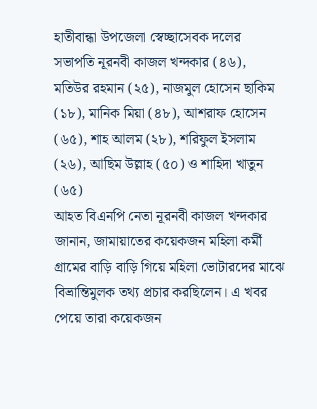হাতীবান্ধা উপজেলা স্বেচ্ছাসেবক দলের সভাপতি নূরনবী কাজল খন্দকার (৪৬), মতিউর রহমান (২৫), নাজমুল হোসেন ছাকিম (১৮), মানিক মিয়া (৪৮), আশরাফ হোসেন (৬৫), শাহ আলম (২৮), শরিফুল ইসলাম (২৬), আছিম উল্লাহ (৫০) ও শাহিদা খাতুন (৬৫)
আহত বিএনপি নেতা নূরনবী কাজল খন্দকার জানান, জামায়াতের কয়েকজন মহিলা কর্মী গ্রামের বাড়ি বাড়ি গিয়ে মহিলা ভোটারদের মাঝে বিভ্রান্তিমুলক তথ্য প্রচার করছিলেন। এ খবর পেয়ে তারা কয়েকজন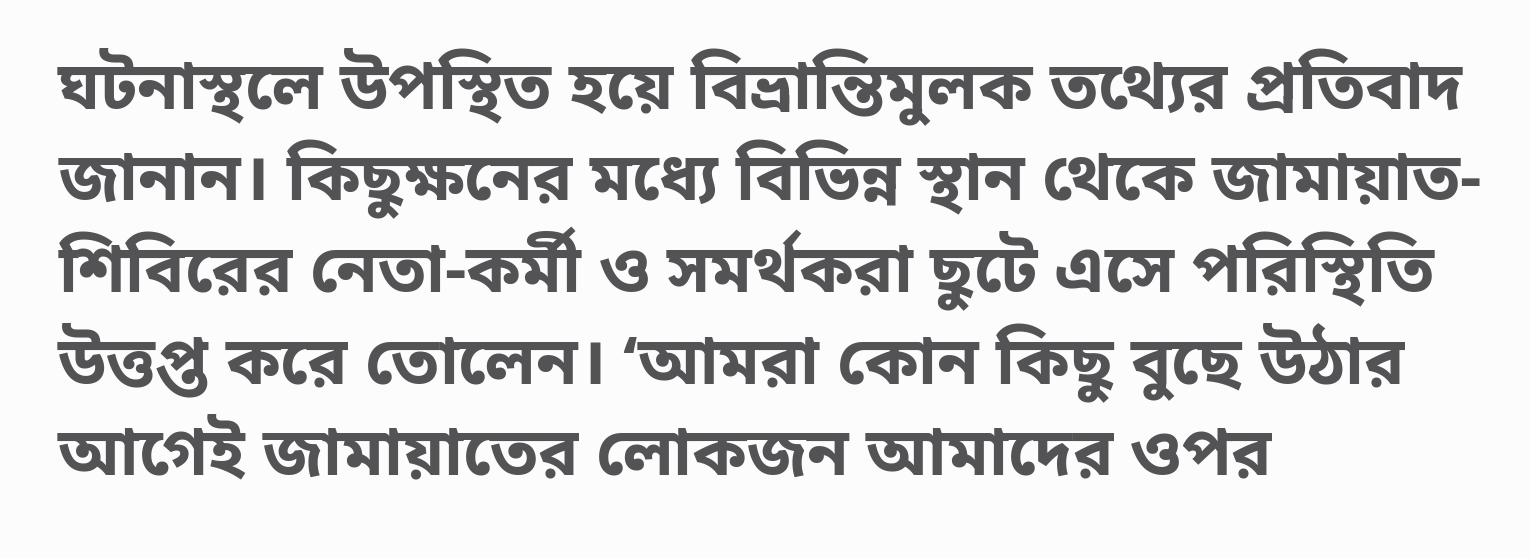ঘটনাস্থলে উপস্থিত হয়ে বিভ্রান্তিমুলক তথ্যের প্রতিবাদ জানান। কিছুক্ষনের মধ্যে বিভিন্ন স্থান থেকে জামায়াত-শিবিরের নেতা-কর্মী ও সমর্থকরা ছুটে এসে পরিস্থিতি উত্তপ্ত করে তোলেন। ‘আমরা কোন কিছু বুছে উঠার আগেই জামায়াতের লোকজন আমাদের ওপর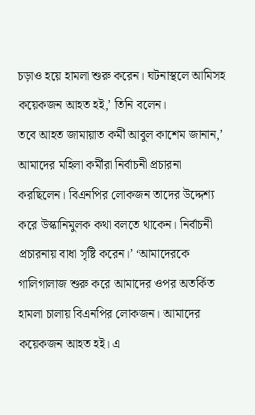চড়াও হয়ে হামলা শুরু করেন। ঘটনাস্থলে আমিসহ কয়েকজন আহত হই,’ তিনি বলেন।
তবে আহত জামায়াত কর্মী আবুল কাশেম জানান,’ আমাদের মহিলা কর্মীরা নির্বাচনী প্রচারনা করছিলেন। বিএনপির লোকজন তাদের উদ্দেশ্য করে উস্কানিমুলক কথা বলতে থাকেন। নির্বাচনী প্রচারনায় বাধা সৃষ্টি করেন।’ ‘আমাদেরকে গালিগালাজ শুরু করে আমাদের ওপর অতর্কিত হামলা চালায় বিএনপির লোকজন। আমাদের কয়েকজন আহত হই। এ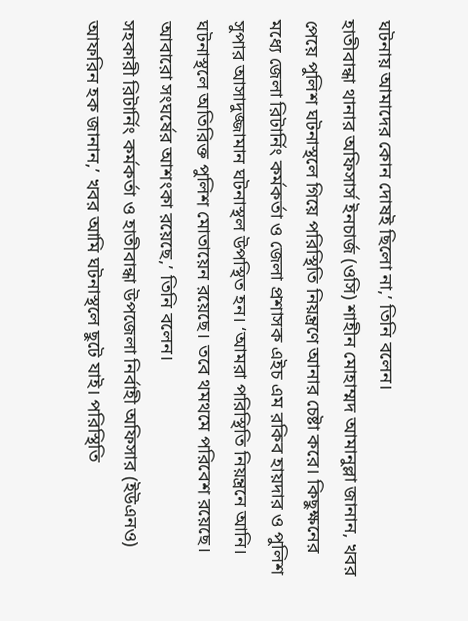ঘটনায় আমাদের কোন দোষই ছিলো না,’ তিনি বলেন।
হাতীবান্ধা থানার অফিসার্স ইনচার্জ (ওসি) শাহীন মোহাম্মদ আমানুল্লা জানান, খবর পেয়ে পুলিশ ঘটনাস্থলে গিয়ে পরিস্থিতি নিয়ন্ত্রণে আনার চেষ্টা করে। কিছুক্ষনের মধ্যে জেলা রিটার্নিং কর্মকর্তা ও জেলা প্রশাসক এইচ এম রকিব হায়দার ও পুলিশ সুপার আসাদুজ্জামান ঘটনাস্থল উপস্থিত হন। ‘আমরা পরিস্থিতি নিয়ন্ত্রনে আনি। ঘটনাস্থলে অতিরিক্ত পুলিশ মোতায়েন রয়েছে। তবে থমথমে পরিবেশ রয়েছে। আবারো সংঘর্ষের আশংকা রয়েছে,’ তিনি বলেন।
সহকারী রিটার্নিং কর্মকর্তা ও হাতীবান্ধা উপজেলা নির্বাহী অফিসার (ইউএনও) আফরিন হক জানান,’ খবর আমি ঘটনাস্থলে ছুটে যাই। পরিস্থিতি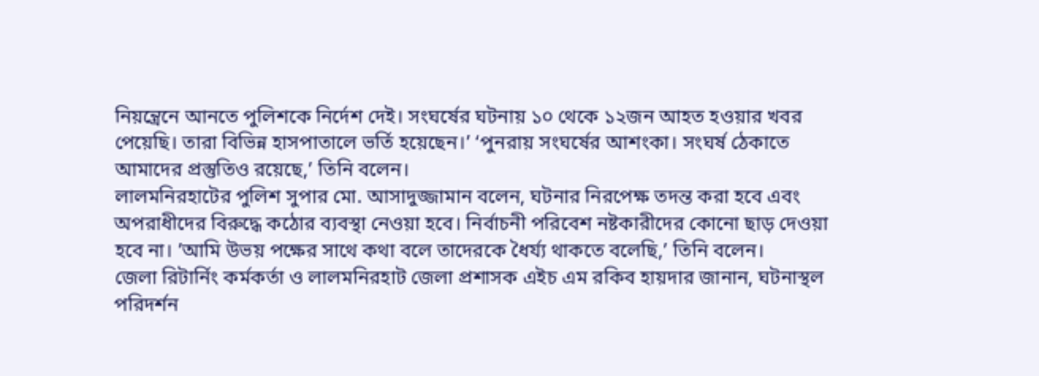নিয়ন্ত্রেনে আনতে পুলিশকে নির্দেশ দেই। সংঘর্ষের ঘটনায় ১০ থেকে ১২জন আহত হওয়ার খবর পেয়েছি। তারা বিভিন্ন হাসপাতালে ভর্তি হয়েছেন।’ ‘পুনরায় সংঘর্ষের আশংকা। সংঘর্ষ ঠেকাতে আমাদের প্রস্তুতিও রয়েছে,’ তিনি বলেন।
লালমনিরহাটের পুলিশ সুপার মো. আসাদুজ্জামান বলেন, ঘটনার নিরপেক্ষ তদন্ত করা হবে এবং অপরাধীদের বিরুদ্ধে কঠোর ব্যবস্থা নেওয়া হবে। নির্বাচনী পরিবেশ নষ্টকারীদের কোনো ছাড় দেওয়া হবে না। ’আমি উভয় পক্ষের সাথে কথা বলে তাদেরকে ধৈর্য্য থাকতে বলেছি,’ তিনি বলেন।
জেলা রিটার্নিং কর্মকর্তা ও লালমনিরহাট জেলা প্রশাসক এইচ এম রকিব হায়দার জানান, ঘটনাস্থল পরিদর্শন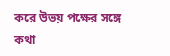করে উভয় পক্ষের সঙ্গে কথা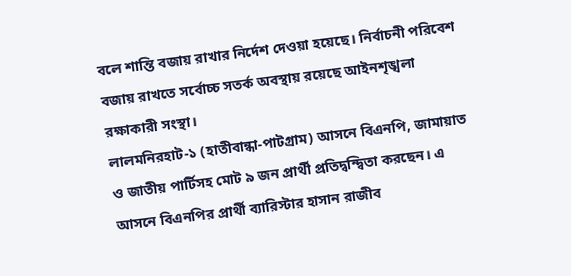বলে শান্তি বজায় রাখার নির্দেশ দেওয়া হয়েছে। নির্বাচনী পরিবেশ বজায় রাখতে সর্বোচ্চ সতর্ক অবস্থায় রয়েছে আইনশৃঙ্খলা রক্ষাকারী সংস্থা।
লালমনিরহাট-১ (হাতীবান্ধা-পাটগ্রাম) আসনে বিএনপি, জামায়াত ও জাতীয় পার্টিসহ মোট ৯ জন প্রার্থী প্রতিদ্বন্দ্বিতা করছেন। এ আসনে বিএনপির প্রার্থী ব্যারিস্টার হাসান রাজীব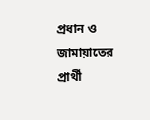প্রধান ও জামায়াতের প্রার্থী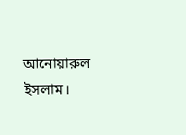আনোয়ারুল ইসলাম।